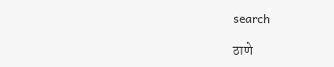search

ठाणे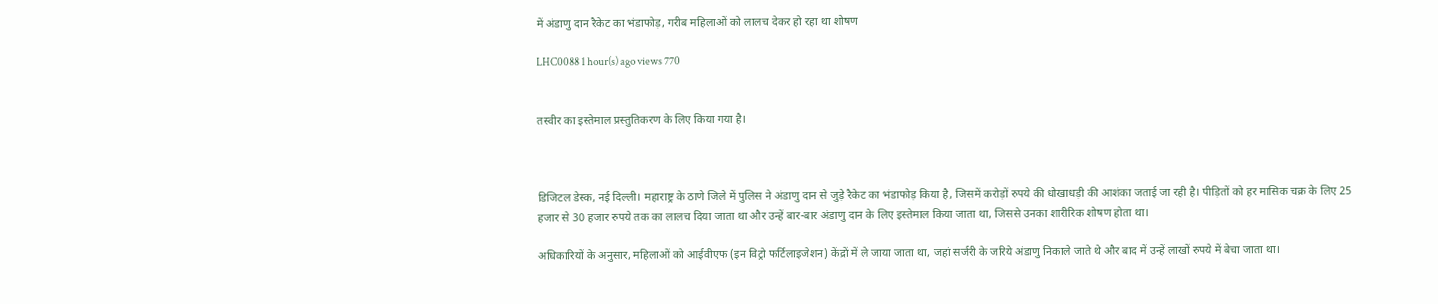में अंडाणु दान रैकेट का भंडाफोड़, गरीब महिलाओं को लालच देकर हो रहा था शोषण

LHC0088 1 hour(s) ago views 770


तस्वीर का इस्तेमाल प्रस्तुतिकरण के लिए किया गया है।



डिजिटल डेस्क, नई दिल्ली। महाराष्ट्र के ठाणे जिले में पुलिस ने अंडाणु दान से जुड़े रैकेट का भंडाफोड़ किया है, जिसमें करोड़ों रुपये की धोखाधड़ी की आशंका जताई जा रही है। पीड़ितों को हर मासिक चक्र के लिए 25 हजार से 30 हजार रुपये तक का लालच दिया जाता था और उन्हें बार-बार अंडाणु दान के लिए इस्तेमाल किया जाता था, जिससे उनका शारीरिक शोषण होता था।

अधिकारियों के अनुसार, महिलाओं को आईवीएफ (इन विट्रो फर्टिलाइजेशन) केंद्रों में ले जाया जाता था, जहां सर्जरी के जरिये अंडाणु निकाले जाते थे और बाद में उन्हें लाखों रुपये में बेचा जाता था।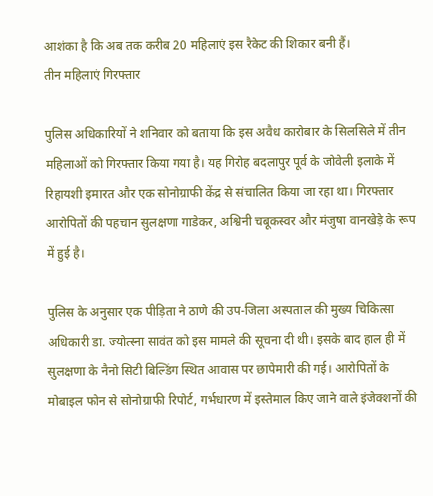आशंका है कि अब तक करीब 20 महिलाएं इस रैकेट की शिकार बनी हैं।
तीन महिलाएं गिरफ्तार

पुलिस अधिकारियों ने शनिवार को बताया कि इस अवैध कारोबार के सिलसिले में तीन महिलाओं को गिरफ्तार किया गया है। यह गिरोह बदलापुर पूर्व के जोवेली इलाके में रिहायशी इमारत और एक सोनोग्राफी केंद्र से संचालित किया जा रहा था। गिरफ्तार आरोपितों की पहचान सुलक्षणा गाडेकर, अश्विनी चबूकस्वर और मंजुषा वानखेड़े के रूप में हुई है।

पुलिस के अनुसार एक पीड़िता ने ठाणे की उप-जिला अस्पताल की मुख्य चिकित्सा अधिकारी डा. ज्योत्स्ना सावंत को इस मामले की सूचना दी थी। इसके बाद हाल ही में सुलक्षणा के नैनो सिटी बिल्डिंग स्थित आवास पर छापेमारी की गई। आरोपितों के मोबाइल फोन से सोनोग्राफी रिपोर्ट, गर्भधारण में इस्तेमाल किए जाने वाले इंजेक्शनों की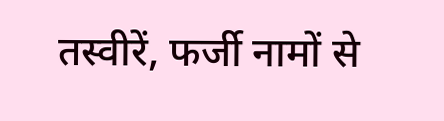तस्वीरें, फर्जी नामों से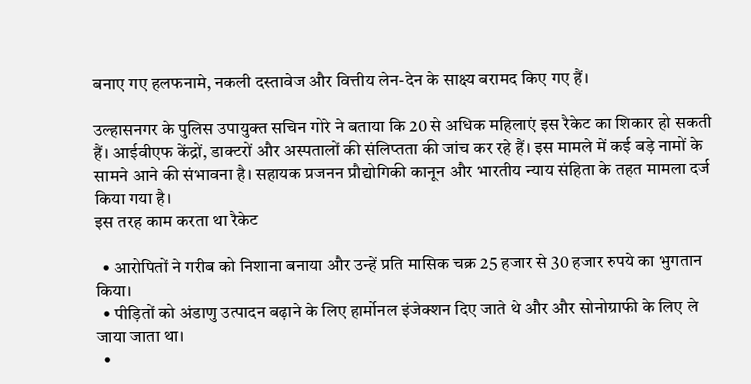बनाए गए हलफनामे, नकली दस्तावेज और वित्तीय लेन-देन के साक्ष्य बरामद किए गए हैं।

उल्हासनगर के पुलिस उपायुक्त सचिन गोरे ने बताया कि 20 से अधिक महिलाएं इस रैकेट का शिकार हो सकती हैं। आईवीएफ केंद्रों, डाक्टरों और अस्पतालों की संलिप्तता की जांच कर रहे हैं। इस मामले में कई बड़े नामों के सामने आने की संभावना है। सहायक प्रजनन प्रौद्योगिकी कानून और भारतीय न्याय संहिता के तहत मामला दर्ज किया गया है।
इस तरह काम करता था रैकेट

  • आरोपितों ने गरीब को निशाना बनाया और उन्हें प्रति मासिक चक्र 25 हजार से 30 हजार रुपये का भुगतान किया।
  • पीड़ितों को अंडाणु उत्पादन बढ़ाने के लिए हार्मोनल इंजेक्शन दिए जाते थे और और सोनोग्राफी के लिए ले जाया जाता था।
  •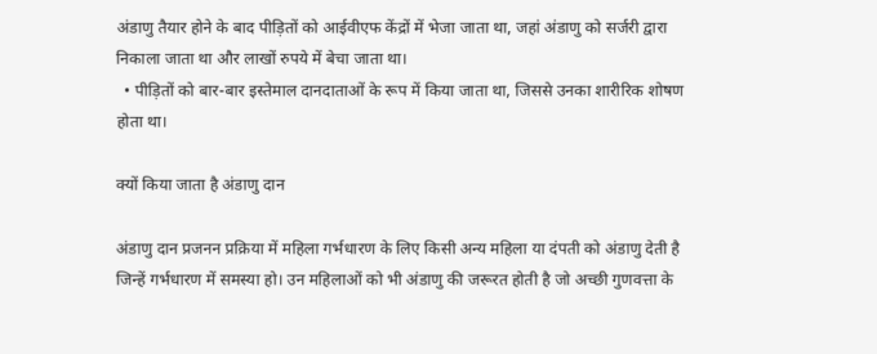अंडाणु तैयार होने के बाद पीड़ितों को आईवीएफ केंद्रों में भेजा जाता था, जहां अंडाणु को सर्जरी द्वारा निकाला जाता था और लाखों रुपये में बेचा जाता था।
  • पीड़ितों को बार-बार इस्तेमाल दानदाताओं के रूप में किया जाता था, जिससे उनका शारीरिक शोषण होता था।

क्यों किया जाता है अंडाणु दान

अंडाणु दान प्रजनन प्रक्रिया में महिला गर्भधारण के लिए किसी अन्य महिला या दंपती को अंडाणु देती है जिन्हें गर्भधारण में समस्या हो। उन महिलाओं को भी अंडाणु की जरूरत होती है जो अच्छी गुणवत्ता के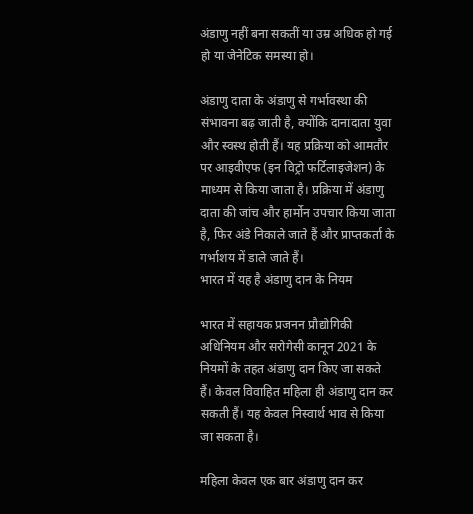अंडाणु नहीं बना सकतीं या उम्र अधिक हो गई हो या जेनेटिक समस्या हो।

अंडाणु दाता के अंडाणु से गर्भावस्था की संभावना बढ़ जाती है, क्योंकि दानादाता युवा और स्वस्थ होती हैं। यह प्रक्रिया को आमतौर पर आइवीएफ (इन विट्रो फर्टिलाइजेशन) के माध्यम से किया जाता है। प्रक्रिया में अंडाणु दाता की जांच और हार्मोन उपचार किया जाता है, फिर अंडे निकाले जाते हैं और प्राप्तकर्ता के गर्भाशय में डाले जाते हैं।
भारत में यह है अंडाणु दान के नियम

भारत में सहायक प्रजनन प्रौद्योगिकी अधिनियम और सरोगेसी कानून 2021 के नियमों के तहत अंडाणु दान किए जा सकते हैं। केवल विवाहित महिला ही अंडाणु दान कर सकती हैं। यह केवल निस्वार्थ भाव से किया जा सकता है।

महिला केवल एक बार अंडाणु दान कर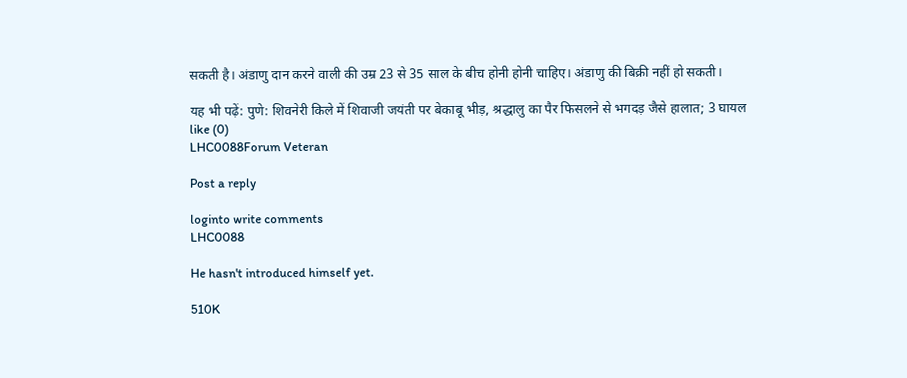सकती है। अंडाणु दान करने वाली की उम्र 23 से 35 साल के बीच होनी होनी चाहिए। अंडाणु की बिक्री नहीं हो सकती।

यह भी पढ़ें: पुणे: शिवनेरी किले में शिवाजी जयंती पर बेकाबू भीड़, श्रद्धालु का पैर फिसलने से भगदड़ जैसे हालात; 3 घायल
like (0)
LHC0088Forum Veteran

Post a reply

loginto write comments
LHC0088

He hasn't introduced himself yet.

510K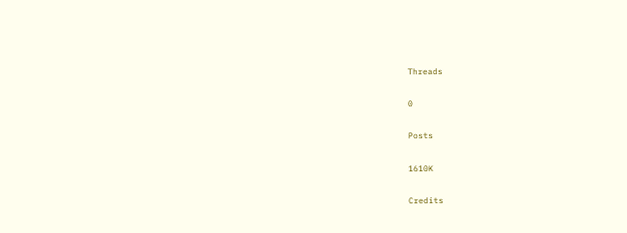Threads

0

Posts

1610K

Credits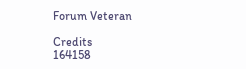Forum Veteran

Credits
164158